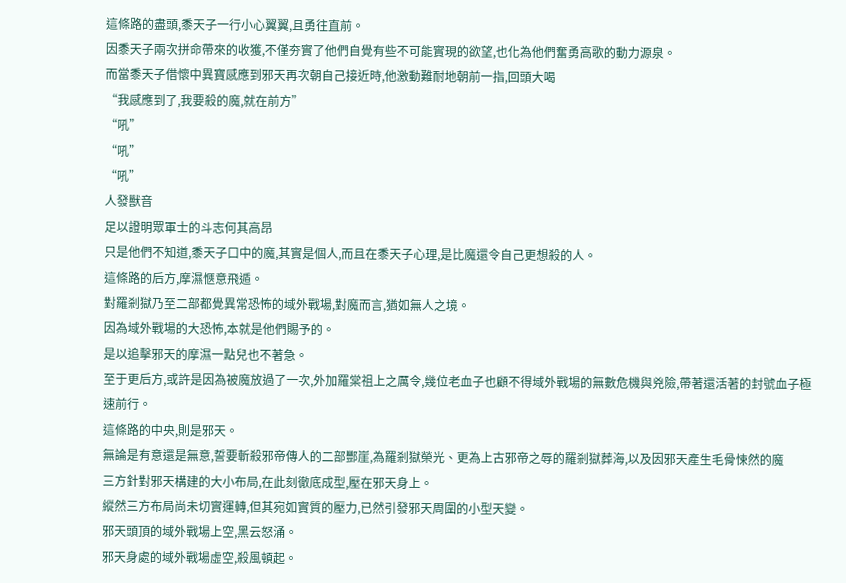這條路的盡頭,黍天子一行小心翼翼,且勇往直前。
因黍天子兩次拼命帶來的收獲,不僅夯實了他們自覺有些不可能實現的欲望,也化為他們奮勇高歌的動力源泉。
而當黍天子借懷中異寶感應到邪天再次朝自己接近時,他激動難耐地朝前一指,回頭大喝
“我感應到了,我要殺的魔,就在前方”
“吼”
“吼”
“吼”
人發獸音
足以證明眾軍士的斗志何其高昂
只是他們不知道,黍天子口中的魔,其實是個人,而且在黍天子心理,是比魔還令自己更想殺的人。
這條路的后方,摩濕愜意飛遁。
對羅剎獄乃至二部都覺異常恐怖的域外戰場,對魔而言,猶如無人之境。
因為域外戰場的大恐怖,本就是他們賜予的。
是以追擊邪天的摩濕一點兒也不著急。
至于更后方,或許是因為被魔放過了一次,外加羅棠祖上之厲令,幾位老血子也顧不得域外戰場的無數危機與兇險,帶著還活著的封號血子極速前行。
這條路的中央,則是邪天。
無論是有意還是無意,誓要斬殺邪帝傳人的二部酆崖,為羅剎獄榮光、更為上古邪帝之辱的羅剎獄葬海,以及因邪天產生毛骨悚然的魔
三方針對邪天構建的大小布局,在此刻徹底成型,壓在邪天身上。
縱然三方布局尚未切實運轉,但其宛如實質的壓力,已然引發邪天周圍的小型天變。
邪天頭頂的域外戰場上空,黑云怒涌。
邪天身處的域外戰場虛空,殺風頓起。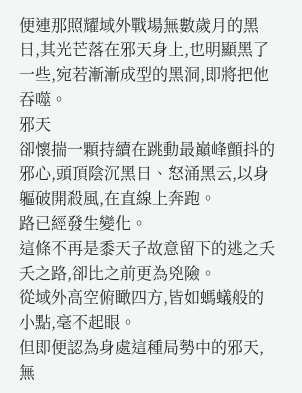便連那照耀域外戰場無數歲月的黑日,其光芒落在邪天身上,也明顯黑了一些,宛若漸漸成型的黑洞,即將把他吞噬。
邪天
卻懷揣一顆持續在跳動最巔峰顫抖的邪心,頭頂陰沉黑日、怒涌黑云,以身軀破開殺風,在直線上奔跑。
路已經發生變化。
這條不再是黍天子故意留下的逃之夭夭之路,卻比之前更為兇險。
從域外高空俯瞰四方,皆如螞蟻般的小點,毫不起眼。
但即便認為身處這種局勢中的邪天,無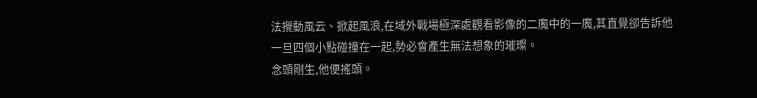法攪動風云、掀起風浪,在域外戰場極深處觀看影像的二魔中的一魔,其直覺卻告訴他
一旦四個小點碰撞在一起,勢必會產生無法想象的璀璨。
念頭剛生,他便搖頭。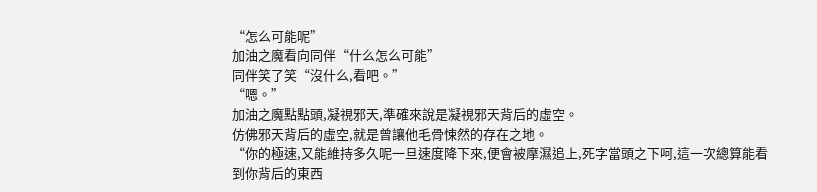“怎么可能呢”
加油之魔看向同伴“什么怎么可能”
同伴笑了笑“沒什么,看吧。”
“嗯。”
加油之魔點點頭,凝視邪天,準確來說是凝視邪天背后的虛空。
仿佛邪天背后的虛空,就是曾讓他毛骨悚然的存在之地。
“你的極速,又能維持多久呢一旦速度降下來,便會被摩濕追上,死字當頭之下呵,這一次總算能看到你背后的東西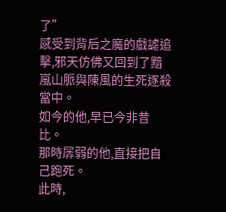了”
感受到背后之魔的戲謔追擊,邪天仿佛又回到了黯嵐山脈與陳風的生死逐殺當中。
如今的他,早已今非昔比。
那時孱弱的他,直接把自己跑死。
此時,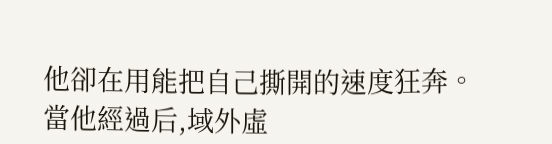他卻在用能把自己撕開的速度狂奔。
當他經過后,域外虛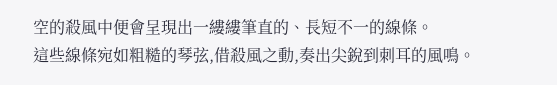空的殺風中便會呈現出一縷縷筆直的、長短不一的線條。
這些線條宛如粗糙的琴弦,借殺風之動,奏出尖銳到刺耳的風鳴。